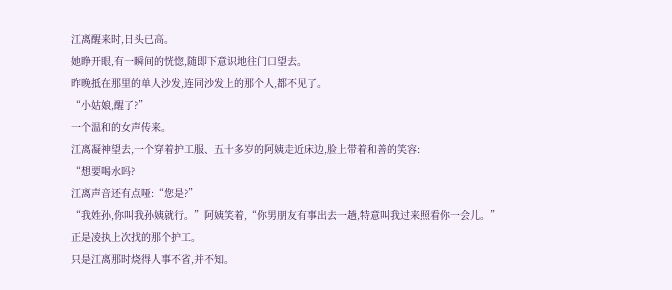江离醒来时,日头已高。
她睁开眼,有一瞬间的恍惚,随即下意识地往门口望去。
昨晚抵在那里的单人沙发,连同沙发上的那个人,都不见了。
“小姑娘,醒了?”
一个温和的女声传来。
江离凝神望去,一个穿着护工服、五十多岁的阿姨走近床边,脸上带着和善的笑容:
“想要喝水吗?
江离声音还有点哑:“您是?”
“我姓孙,你叫我孙姨就行。”阿姨笑着,“你男朋友有事出去一趟,特意叫我过来照看你一会儿。”
正是凌执上次找的那个护工。
只是江离那时烧得人事不省,并不知。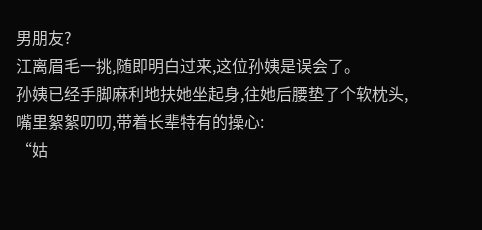男朋友?
江离眉毛一挑,随即明白过来,这位孙姨是误会了。
孙姨已经手脚麻利地扶她坐起身,往她后腰垫了个软枕头,嘴里絮絮叨叨,带着长辈特有的操心:
“姑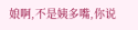娘啊,不是姨多嘴,你说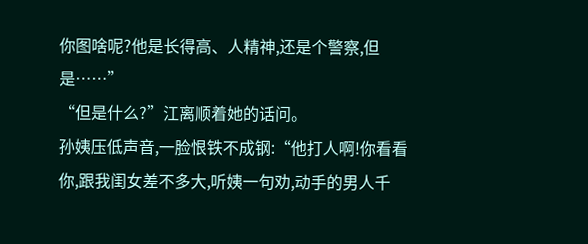你图啥呢?他是长得高、人精神,还是个警察,但是……”
“但是什么?”江离顺着她的话问。
孙姨压低声音,一脸恨铁不成钢:“他打人啊!你看看你,跟我闺女差不多大,听姨一句劝,动手的男人千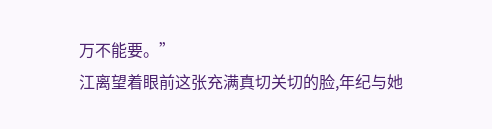万不能要。”
江离望着眼前这张充满真切关切的脸,年纪与她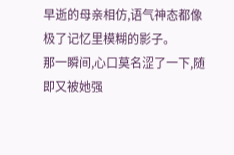早逝的母亲相仿,语气神态都像极了记忆里模糊的影子。
那一瞬间,心口莫名涩了一下,随即又被她强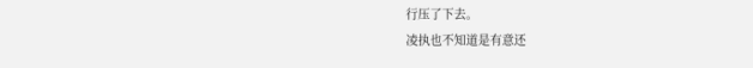行压了下去。
凌执也不知道是有意还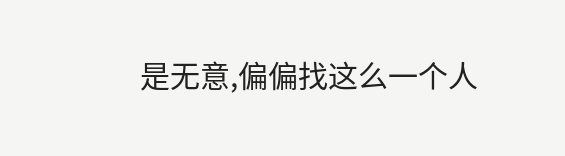是无意,偏偏找这么一个人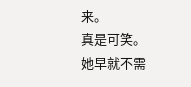来。
真是可笑。
她早就不需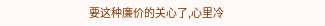要这种廉价的关心了,心里冷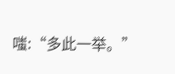嗤:“多此一举。”